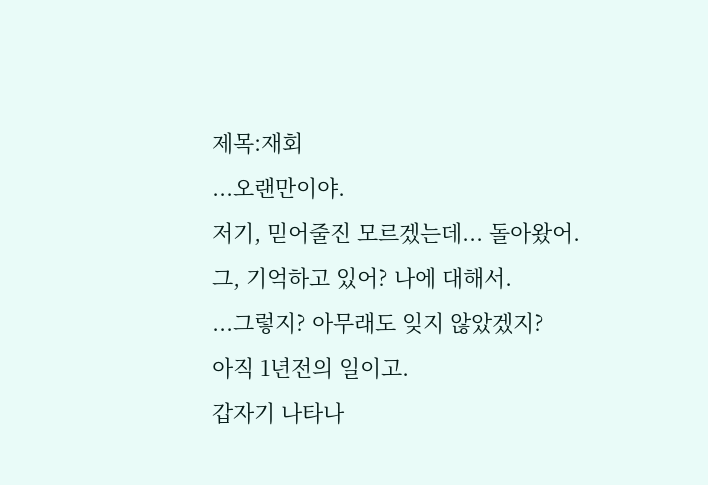제목:재회
...오랜만이야.
저기, 믿어줄진 모르겠는데... 돌아왔어.
그, 기억하고 있어? 나에 대해서.
...그렇지? 아무래도 잊지 않았겠지?
아직 1년전의 일이고.
갑자기 나타나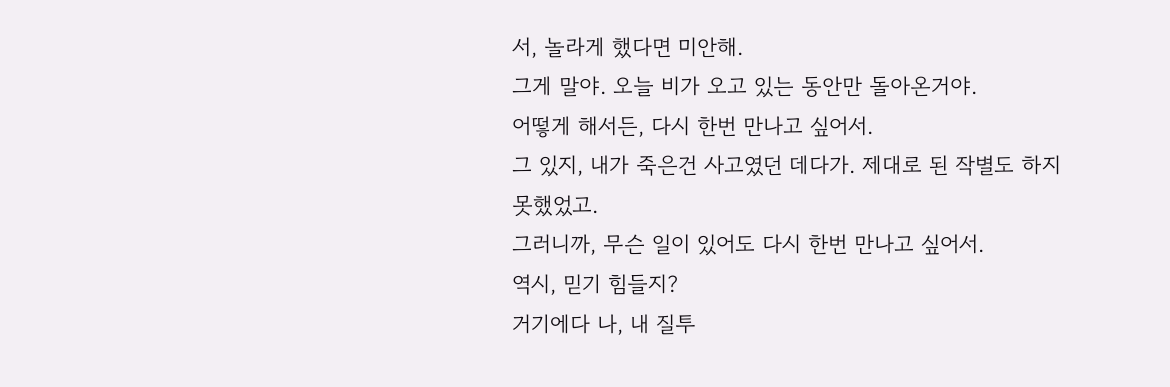서, 놀라게 했다면 미안해.
그게 말야. 오늘 비가 오고 있는 동안만 돌아온거야.
어떻게 해서든, 다시 한번 만나고 싶어서.
그 있지, 내가 죽은건 사고였던 데다가. 제대로 된 작별도 하지 못했었고.
그러니까, 무슨 일이 있어도 다시 한번 만나고 싶어서.
역시, 믿기 힘들지?
거기에다 나, 내 질투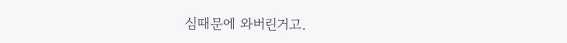심때문에 와버린거고.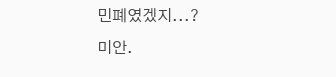민폐였겠지...?
미안.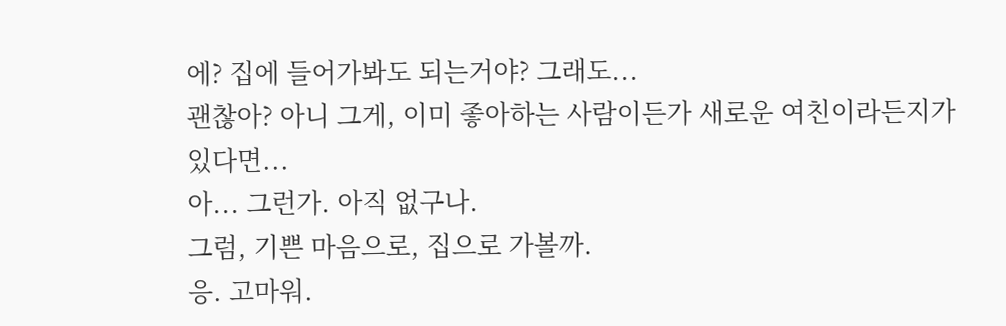에? 집에 들어가봐도 되는거야? 그래도...
괜찮아? 아니 그게, 이미 좋아하는 사람이든가 새로운 여친이라든지가 있다면...
아... 그런가. 아직 없구나.
그럼, 기쁜 마음으로, 집으로 가볼까.
응. 고마워.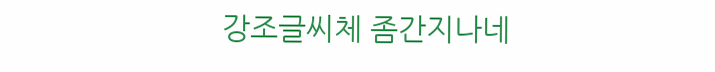강조글씨체 좀간지나네